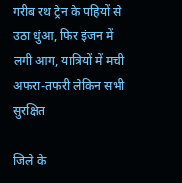गरीब रथ ट्रेन के पहियों से उठा धुंआ, फिर इंजन में लगी आग, यात्रियों में मची अफरा-तफरी लेकिन सभी सुरक्षित

जिले के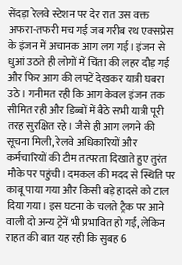सेंदड़ा रेलवे स्टेशन पर देर रात उस वक्त अफरा-तफरी मच गई जब गरीब रथ एक्सप्रेस के इंजन में अचानक आग लग गई। इंजन से धुआं उठते ही लोगों में चिंता की लहर दौड़ गई और फिर आग की लपटें देखकर यात्री घबरा उठे। गनीमत रही कि आग केवल इंजन तक सीमित रही और डिब्बों में बैठे सभी यात्री पूरी तरह सुरक्षित रहे। जैसे ही आग लगने की सूचना मिली, रेलवे अधिकारियों और कर्मचारियों की टीम तत्परता दिखाते हुए तुरंत मौके पर पहुंची। दमकल की मदद से स्थिति पर काबू पाया गया और किसी बड़े हादसे को टाल दिया गया। इस घटना के चलते ट्रैक पर आने वाली दो अन्य ट्रेनें भी प्रभावित हो गईं, लेकिन राहत की बात यह रही कि सुबह 6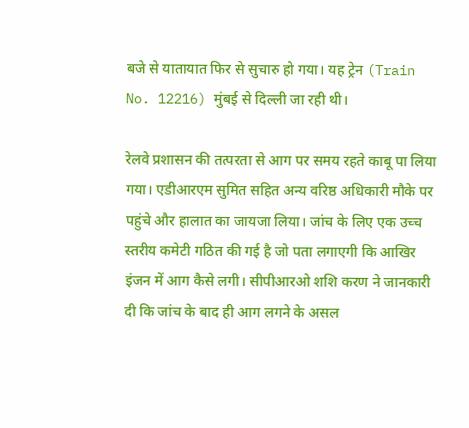बजे से यातायात फिर से सुचारु हो गया। यह ट्रेन (Train No. 12216) मुंबई से दिल्ली जा रही थी।

रेलवे प्रशासन की तत्परता से आग पर समय रहते काबू पा लिया गया। एडीआरएम सुमित सहित अन्य वरिष्ठ अधिकारी मौके पर पहुंचे और हालात का जायजा लिया। जांच के लिए एक उच्च स्तरीय कमेटी गठित की गई है जो पता लगाएगी कि आखिर इंजन में आग कैसे लगी। सीपीआरओ शशि करण ने जानकारी दी कि जांच के बाद ही आग लगने के असल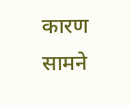कारण सामने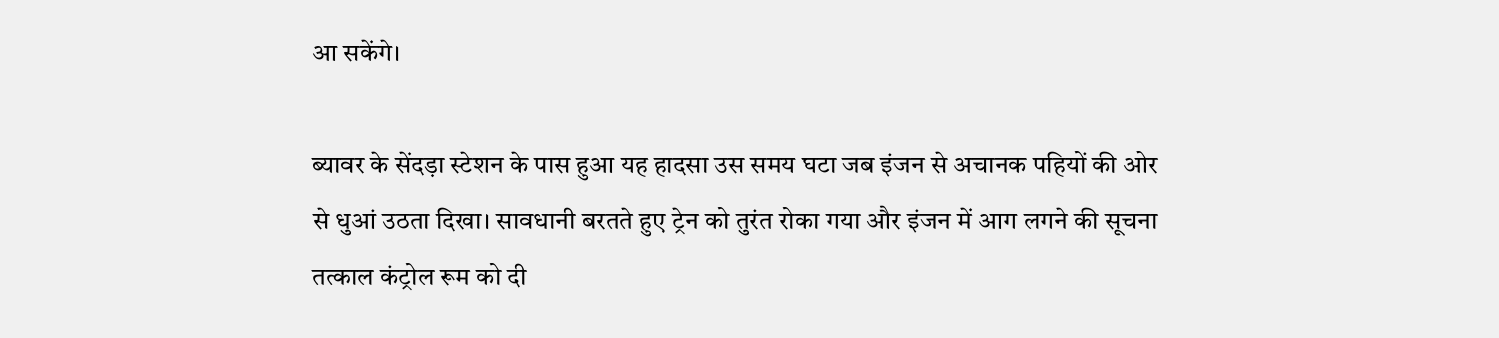आ सकेंगे।

ब्यावर के सेंदड़ा स्टेशन के पास हुआ यह हादसा उस समय घटा जब इंजन से अचानक पहियों की ओर से धुआं उठता दिखा। सावधानी बरतते हुए ट्रेन को तुरंत रोका गया और इंजन में आग लगने की सूचना तत्काल कंट्रोल रूम को दी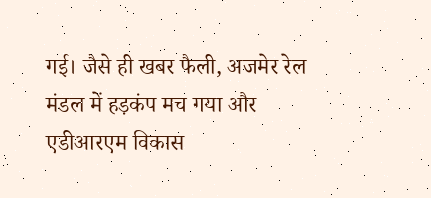गई। जैसे ही खबर फैली, अजमेर रेल मंडल में हड़कंप मच गया और एडीआरएम विकास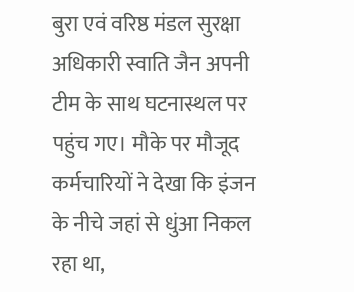बुरा एवं वरिष्ठ मंडल सुरक्षा अधिकारी स्वाति जैन अपनी टीम के साथ घटनास्थल पर पहुंच गए। मौके पर मौजूद कर्मचारियों ने देखा कि इंजन के नीचे जहां से धुंआ निकल रहा था,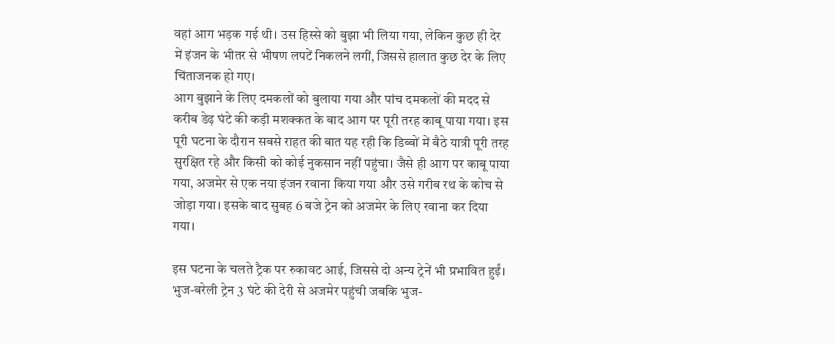वहां आग भड़क गई थी। उस हिस्से को बुझा भी लिया गया, लेकिन कुछ ही देर में इंजन के भीतर से भीषण लपटें निकलने लगीं, जिससे हालात कुछ देर के लिए चिंताजनक हो गए।
आग बुझाने के लिए दमकलों को बुलाया गया और पांच दमकलों की मदद से करीब डेढ़ घंटे की कड़ी मशक्कत के बाद आग पर पूरी तरह काबू पाया गया। इस पूरी घटना के दौरान सबसे राहत की बात यह रही कि डिब्बों में बैठे यात्री पूरी तरह सुरक्षित रहे और किसी को कोई नुकसान नहीं पहुंचा। जैसे ही आग पर काबू पाया गया, अजमेर से एक नया इंजन रवाना किया गया और उसे गरीब रथ के कोच से जोड़ा गया। इसके बाद सुबह 6 बजे ट्रेन को अजमेर के लिए रवाना कर दिया गया।

इस घटना के चलते ट्रैक पर रुकावट आई, जिससे दो अन्य ट्रेनें भी प्रभावित हुईं। भुज-बरेली ट्रेन 3 घंटे की देरी से अजमेर पहुंची जबकि भुज-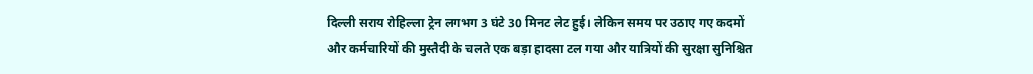दिल्ली सराय रोहिल्ला ट्रेन लगभग 3 घंटे 30 मिनट लेट हुई। लेकिन समय पर उठाए गए कदमों और कर्मचारियों की मुस्तैदी के चलते एक बड़ा हादसा टल गया और यात्रियों की सुरक्षा सुनिश्चित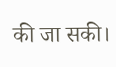की जा सकी।